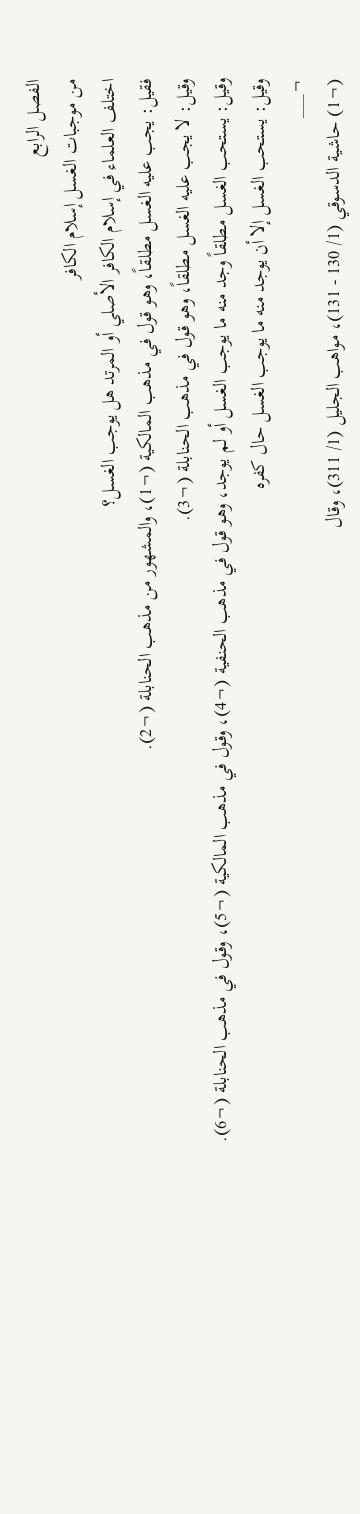الفصل الرابع
من موجبات الغسل إسلام الكافر
اختلف العلماء في إسلام الكافر الأصلي أو المرتد هل يوجب الغسل؟
فقيل: يجب عليه الغسل مطلقاً، وهو قول في مذهب المالكية (¬1)، والمشهور من مذهب الحنابلة (¬2).
وقيل: لا يجب عليه الغسل مطلقاً، وهو قول في مذهب الحنابلة (¬3).
وقيل: يستحب الغسل مطلقاً وجد منه ما يوجب الغسل أو لم يوجد، وهو قول في مذهب الحنفية (¬4)، وقول في مذهب المالكية (¬5)، وقول في مذهب الحنابلة (¬6).
وقيل: يستحب الغسل إلا أن يوجد منه ما يوجب الغسل حال كفره
¬___
(¬1) حاشية الدسوقي (1/ 130 - 131)، مواهب الجليل (1/ 311)، وقال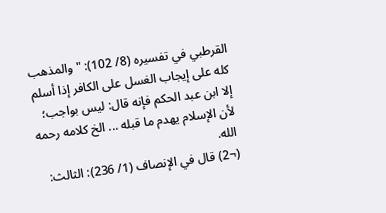القرطبي في تفسيره (8/ 102): " والمذهب كله على إيجاب الغسل على الكافر إذا أسلم إلا ابن عبد الحكم فإنه قال: ليس بواجب؛ لأن الإسلام يهدم ما قبله ... الخ كلامه رحمه الله.
(¬2) قال في الإنصاف (1/ 236): الثالث: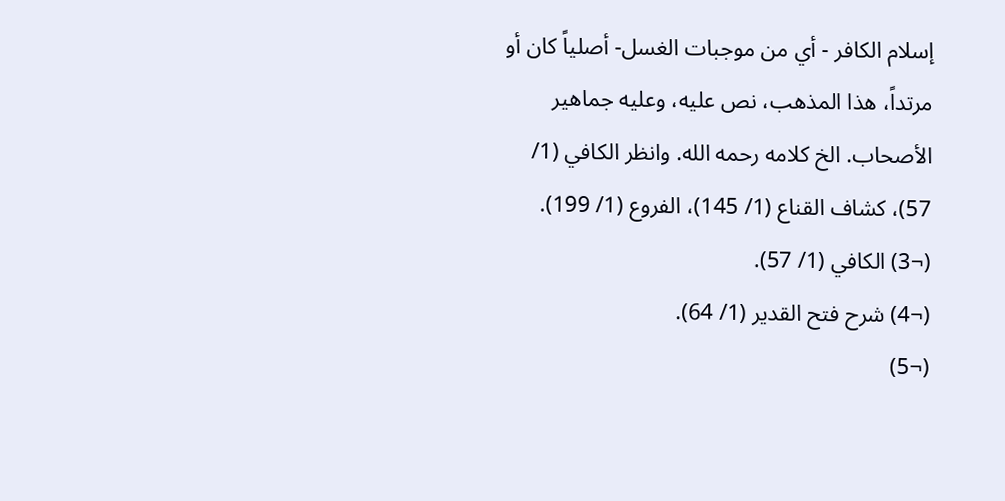إسلام الكافر - أي من موجبات الغسل- أصلياً كان أو مرتداً، هذا المذهب، نص عليه، وعليه جماهير الأصحاب. الخ كلامه رحمه الله. وانظر الكافي (1/ 57)، كشاف القناع (1/ 145)، الفروع (1/ 199).
(¬3) الكافي (1/ 57).
(¬4) شرح فتح القدير (1/ 64).
(¬5)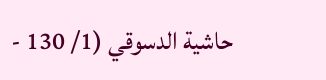حاشية الدسوقي (1/ 130 -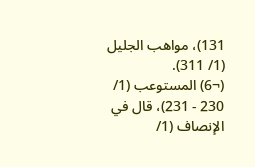131)، مواهب الجليل (1/ 311).
(¬6) المستوعب (1/ 230 - 231)، قال في الإنصاف (1/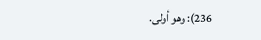236): وهو أولى.